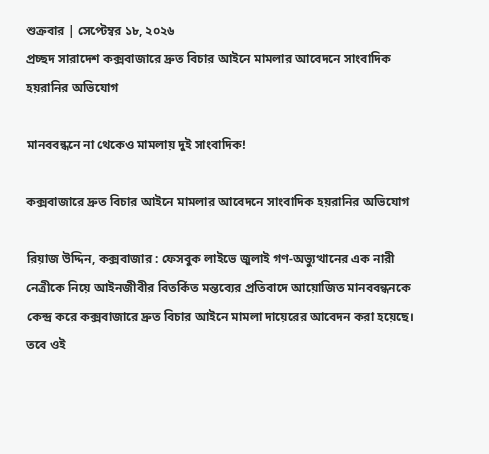শুক্রবার | সেপ্টেম্বর ১৮, ২০২৬
প্রচ্ছদ সারাদেশ কক্সবাজারে দ্রুত বিচার আইনে মামলার আবেদনে সাংবাদিক হয়রানির অভিযোগ

মানববন্ধনে না থেকেও মামলায় দুই সাংবাদিক!

কক্সবাজারে দ্রুত বিচার আইনে মামলার আবেদনে সাংবাদিক হয়রানির অভিযোগ

রিয়াজ উদ্দিন, কক্সবাজার : ফেসবুক লাইভে জুলাই গণ-অভ্যুত্থানের এক নারী নেত্রীকে নিয়ে আইনজীবীর বিতর্কিত মন্তব্যের প্রতিবাদে আয়োজিত মানববন্ধনকে কেন্দ্র করে কক্সবাজারে দ্রুত বিচার আইনে মামলা দায়েরের আবেদন করা হয়েছে। তবে ওই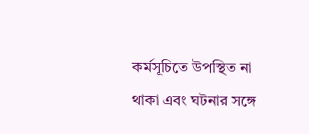কর্মসূচিতে উপস্থিত না থাকা এবং ঘটনার সঙ্গে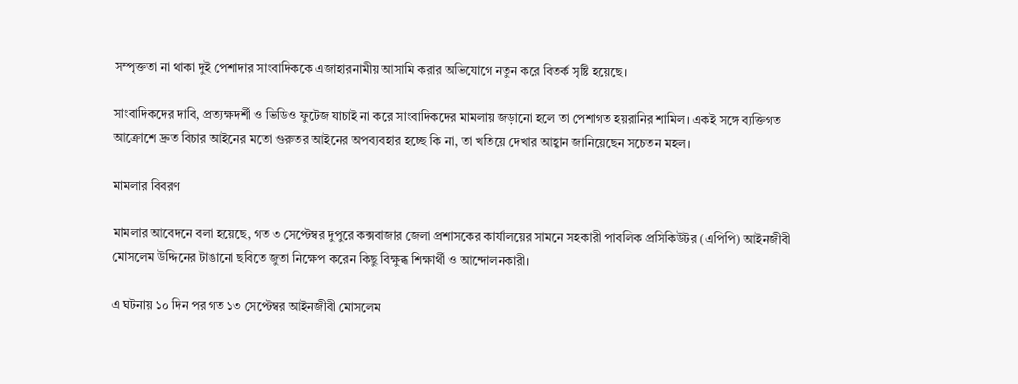সম্পৃক্ততা না থাকা দুই পেশাদার সাংবাদিককে এজাহারনামীয় আসামি করার অভিযোগে নতুন করে বিতর্ক সৃষ্টি হয়েছে।

সাংবাদিকদের দাবি, প্রত্যক্ষদর্শী ও ভিডিও ফুটেজ যাচাই না করে সাংবাদিকদের মামলায় জড়ানো হলে তা পেশাগত হয়রানির শামিল। একই সঙ্গে ব্যক্তিগত আক্রোশে দ্রুত বিচার আইনের মতো গুরুতর আইনের অপব্যবহার হচ্ছে কি না, তা খতিয়ে দেখার আহ্বান জানিয়েছেন সচেতন মহল।

মামলার বিবরণ

মামলার আবেদনে বলা হয়েছে, গত ৩ সেপ্টেম্বর দুপুরে কক্সবাজার জেলা প্রশাসকের কার্যালয়ের সামনে সহকারী পাবলিক প্রসিকিউটর (এপিপি) আইনজীবী মোসলেম উদ্দিনের টাঙানো ছবিতে জুতা নিক্ষেপ করেন কিছু বিক্ষুব্ধ শিক্ষার্থী ও আন্দোলনকারী।

এ ঘটনায় ১০ দিন পর গত ১৩ সেপ্টেম্বর আইনজীবী মোসলেম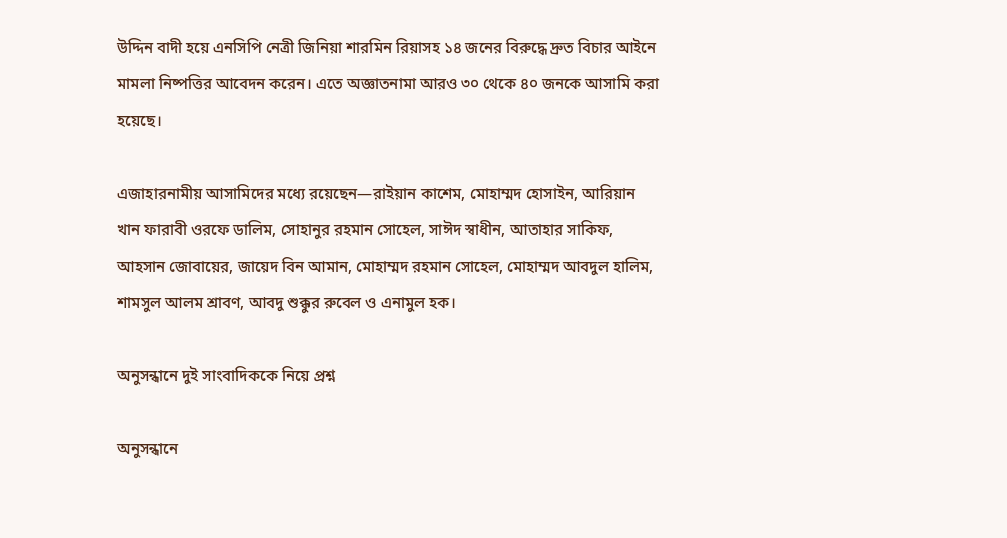উদ্দিন বাদী হয়ে এনসিপি নেত্রী জিনিয়া শারমিন রিয়াসহ ১৪ জনের বিরুদ্ধে দ্রুত বিচার আইনে মামলা নিষ্পত্তির আবেদন করেন। এতে অজ্ঞাতনামা আরও ৩০ থেকে ৪০ জনকে আসামি করা হয়েছে।

এজাহারনামীয় আসামিদের মধ্যে রয়েছেন—রাইয়ান কাশেম, মোহাম্মদ হোসাইন, আরিয়ান খান ফারাবী ওরফে ডালিম, সোহানুর রহমান সোহেল, সাঈদ স্বাধীন, আতাহার সাকিফ, আহসান জোবায়ের, জায়েদ বিন আমান, মোহাম্মদ রহমান সোহেল, মোহাম্মদ আবদুল হালিম, শামসুল আলম শ্রাবণ, আবদু শুক্কুর রুবেল ও এনামুল হক।

অনুসন্ধানে দুই সাংবাদিককে নিয়ে প্রশ্ন

অনুসন্ধানে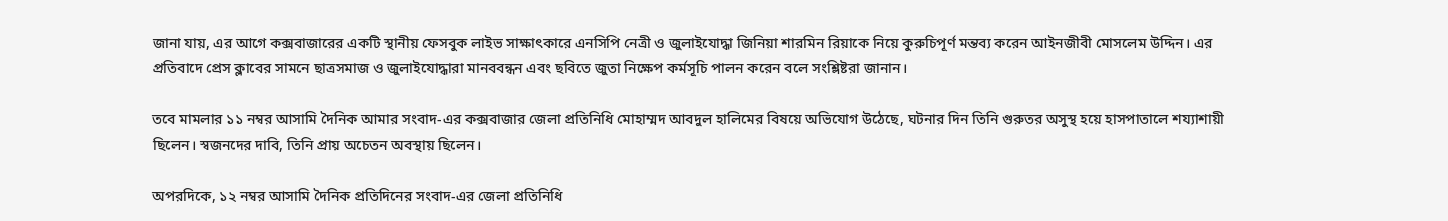জানা যায়, এর আগে কক্সবাজারের একটি স্থানীয় ফেসবুক লাইভ সাক্ষাৎকারে এনসিপি নেত্রী ও জুলাইযোদ্ধা জিনিয়া শারমিন রিয়াকে নিয়ে কুরুচিপূর্ণ মন্তব্য করেন আইনজীবী মোসলেম উদ্দিন। এর প্রতিবাদে প্রেস ক্লাবের সামনে ছাত্রসমাজ ও জুলাইযোদ্ধারা মানববন্ধন এবং ছবিতে জুতা নিক্ষেপ কর্মসূচি পালন করেন বলে সংশ্লিষ্টরা জানান।

তবে মামলার ১১ নম্বর আসামি দৈনিক আমার সংবাদ-এর কক্সবাজার জেলা প্রতিনিধি মোহাম্মদ আবদুল হালিমের বিষয়ে অভিযোগ উঠেছে, ঘটনার দিন তিনি গুরুতর অসুস্থ হয়ে হাসপাতালে শয্যাশায়ী ছিলেন। স্বজনদের দাবি, তিনি প্রায় অচেতন অবস্থায় ছিলেন।

অপরদিকে, ১২ নম্বর আসামি দৈনিক প্রতিদিনের সংবাদ-এর জেলা প্রতিনিধি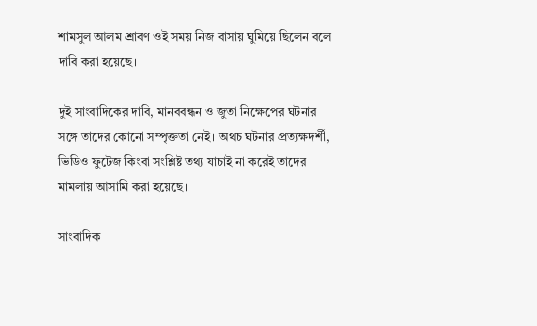শামসুল আলম শ্রাবণ ওই সময় নিজ বাসায় ঘুমিয়ে ছিলেন বলে দাবি করা হয়েছে।

দুই সাংবাদিকের দাবি, মানববন্ধন ও জুতা নিক্ষেপের ঘটনার সঙ্গে তাদের কোনো সম্পৃক্ততা নেই। অথচ ঘটনার প্রত্যক্ষদর্শী, ভিডিও ফুটেজ কিংবা সংশ্লিষ্ট তথ্য যাচাই না করেই তাদের মামলায় আসামি করা হয়েছে।

সাংবাদিক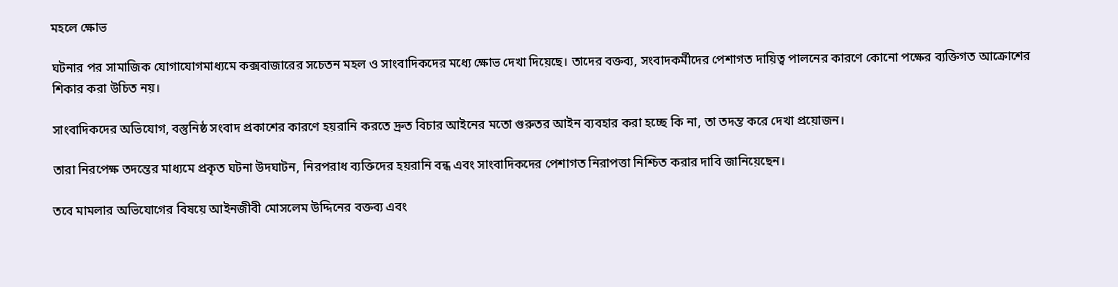মহলে ক্ষোভ

ঘটনার পর সামাজিক যোগাযোগমাধ্যমে কক্সবাজারের সচেতন মহল ও সাংবাদিকদের মধ্যে ক্ষোভ দেখা দিয়েছে। তাদের বক্তব্য, সংবাদকর্মীদের পেশাগত দায়িত্ব পালনের কারণে কোনো পক্ষের ব্যক্তিগত আক্রোশের শিকার করা উচিত নয়।

সাংবাদিকদের অভিযোগ, বস্তুনিষ্ঠ সংবাদ প্রকাশের কারণে হয়রানি করতে দ্রুত বিচার আইনের মতো গুরুতর আইন ব্যবহার করা হচ্ছে কি না, তা তদন্ত করে দেখা প্রয়োজন।

তারা নিরপেক্ষ তদন্তের মাধ্যমে প্রকৃত ঘটনা উদঘাটন, নিরপরাধ ব্যক্তিদের হয়রানি বন্ধ এবং সাংবাদিকদের পেশাগত নিরাপত্তা নিশ্চিত করার দাবি জানিয়েছেন।

তবে মামলার অভিযোগের বিষয়ে আইনজীবী মোসলেম উদ্দিনের বক্তব্য এবং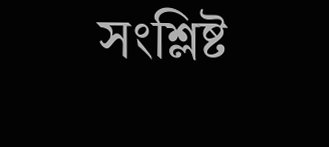সংশ্লিষ্ট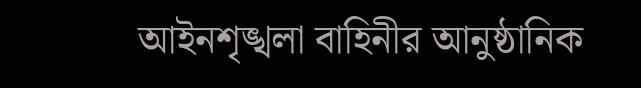আইনশৃঙ্খলা বাহিনীর আনুষ্ঠানিক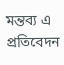মন্তব্য এ প্রতিবেদন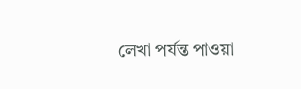লেখা পর্যন্ত পাওয়া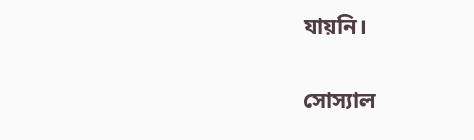যায়নি।

সোস্যাল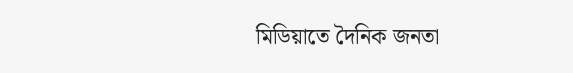মিডিয়াতে দৈনিক জনতা